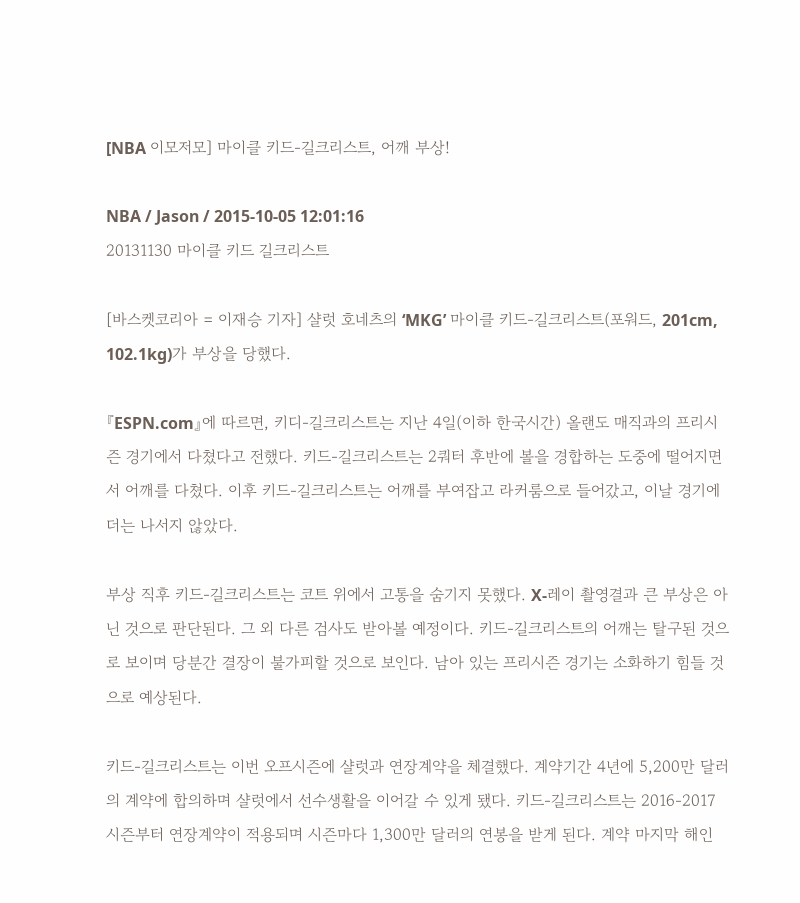[NBA 이모저모] 마이클 키드-길크리스트, 어깨 부상!

NBA / Jason / 2015-10-05 12:01:16
20131130 마이클 키드 길크리스트

[바스켓코리아 = 이재승 기자] 샬럿 호네츠의 ‘MKG’ 마이클 키드-길크리스트(포워드, 201cm, 102.1kg)가 부상을 당했다.

『ESPN.com』에 따르면, 키디-길크리스트는 지난 4일(이하 한국시간) 올랜도 매직과의 프리시즌 경기에서 다쳤다고 전했다. 키드-길크리스트는 2쿼터 후반에 볼을 경합하는 도중에 떨어지면서 어깨를 다쳤다. 이후 키드-길크리스트는 어깨를 부여잡고 라커룸으로 들어갔고, 이날 경기에 더는 나서지 않았다.

부상 직후 키드-길크리스트는 코트 위에서 고통을 숨기지 못했다. X-레이 촬영결과 큰 부상은 아닌 것으로 판단된다. 그 외 다른 검사도 받아볼 예정이다. 키드-길크리스트의 어깨는 탈구된 것으로 보이며 당분간 결장이 불가피할 것으로 보인다. 남아 있는 프리시즌 경기는 소화하기 힘들 것으로 예상된다.

키드-길크리스트는 이번 오프시즌에 샬럿과 연장계약을 체결했다. 계약기간 4년에 5,200만 달러의 계약에 합의하며 샬럿에서 선수생활을 이어갈 수 있게 됐다. 키드-길크리스트는 2016-2017 시즌부터 연장계약이 적용되며 시즌마다 1,300만 달러의 연봉을 받게 된다. 계약 마지막 해인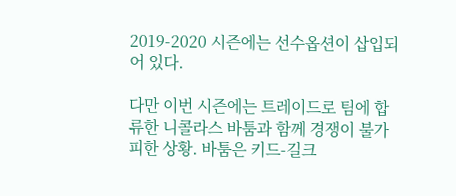2019-2020 시즌에는 선수옵션이 삽입되어 있다.

다만 이번 시즌에는 트레이드로 팀에 합류한 니콜라스 바툼과 함께 경쟁이 불가피한 상황. 바툼은 키드-길크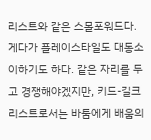리스트와 같은 스몰포워드다. 게다가 플레이스타일도 대동소이하기도 하다. 같은 자리를 두고 경쟁해야겠지만, 키드-길크리스트로서는 바툼에게 배움의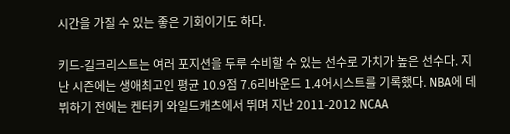시간을 가질 수 있는 좋은 기회이기도 하다.

키드-길크리스트는 여러 포지션을 두루 수비할 수 있는 선수로 가치가 높은 선수다. 지난 시즌에는 생애최고인 평균 10.9점 7.6리바운드 1.4어시스트를 기록했다. NBA에 데뷔하기 전에는 켄터키 와일드캐츠에서 뛰며 지난 2011-2012 NCAA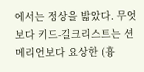에서는 정상을 밟았다. 무엇보다 키드-길크리스트는 션 메리언보다 요상한 (흉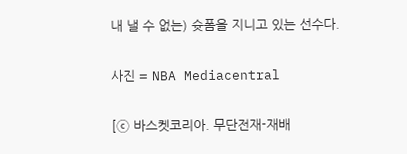내 낼 수 없는) 슛폼을 지니고 있는 선수다.

사진 = NBA Mediacentral

[ⓒ 바스켓코리아. 무단전재-재배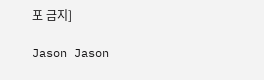포 금지]

Jason Jason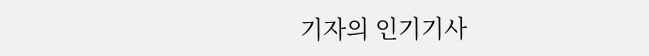기자의 인기기사